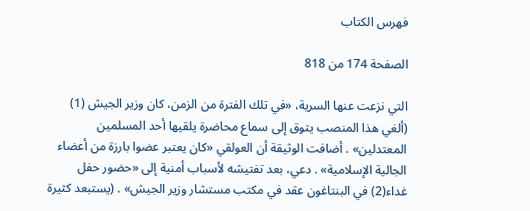فهرس الكتاب

الصفحة 174 من 818

التي نزعت عنها السرية، «في تلك الفترة من الزمن، كان وزير الجيش (1) (ألغي هذا المنصب يتوق إلى سماع محاضرة يلقيها أحد المسلمين المعتدلين» . أضافت الوثيقة أن العولقي «كان يعتبر عضوا بارزة من أعضاء الجالية الإسلامية» . دعي، بعد تفتيشه لأسباب أمنية إلى «حضور حفل غداء(2) في البنتاغون عقد في مكتب مستشار وزير الجيش» . (يستبعد كثيرة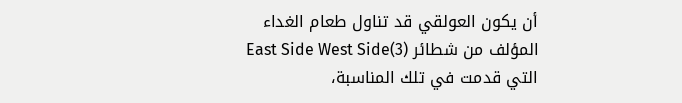أن يكون العولقي قد تناول طعام الغداء المؤلف من شطائر East Side West Side(3) التي قدمت في تلك المناسبة،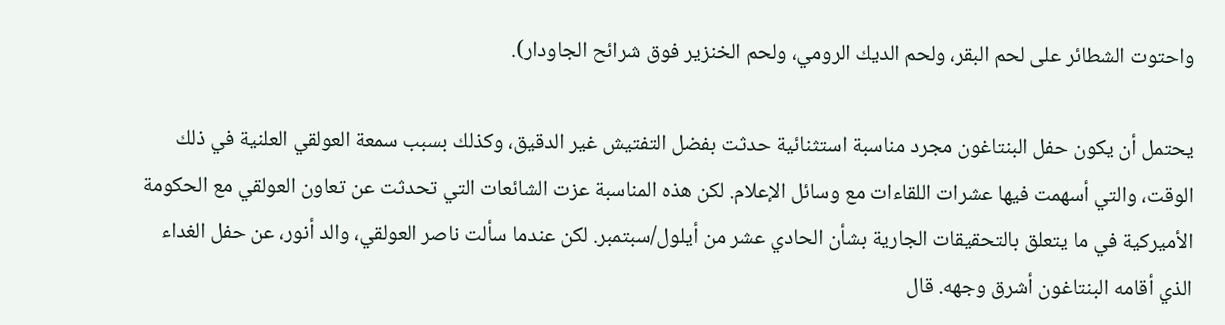واحتوت الشطائر على لحم البقر، ولحم الديك الرومي، ولحم الخنزير فوق شرائح الجاودار).

يحتمل أن يكون حفل البنتاغون مجرد مناسبة استثنائية حدثت بفضل التفتيش غير الدقيق، وكذلك بسبب سمعة العولقي العلنية في ذلك الوقت، والتي أسهمت فيها عشرات اللقاءات مع وسائل الإعلام. لكن هذه المناسبة عزت الشائعات التي تحدثت عن تعاون العولقي مع الحكومة الأميركية في ما يتعلق بالتحقيقات الجارية بشأن الحادي عشر من أيلول/سبتمبر. لكن عندما سألت ناصر العولقي، والد أنور، عن حفل الغداء الذي أقامه البنتاغون أشرق وجهه. قال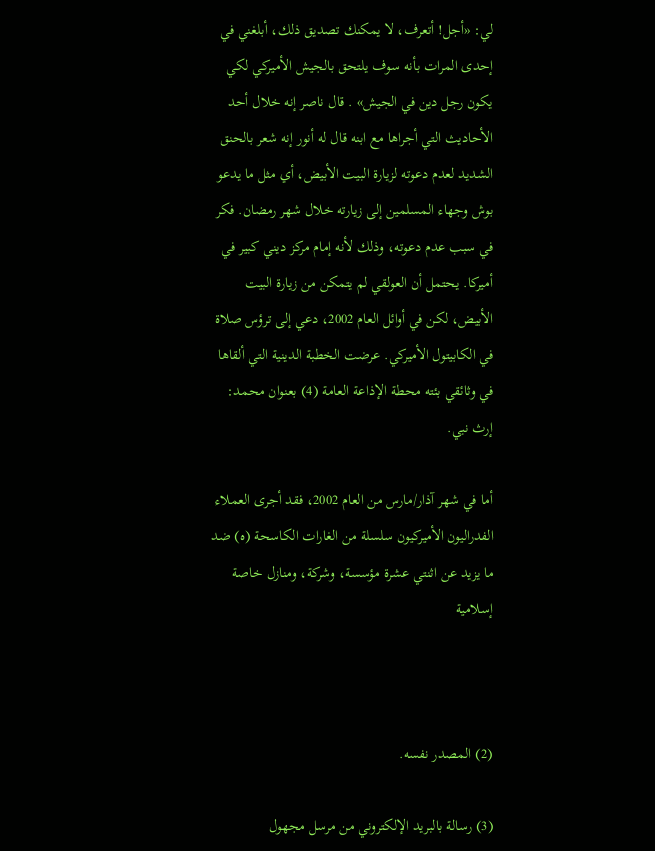لي: «أجل! أتعرف، لا يمكنك تصديق ذلك، أبلغني في إحدى المرات بأنه سوف يلتحق بالجيش الأميركي لكي يكون رجل دين في الجيش» . قال ناصر إنه خلال أحد الأحاديث التي أجراها مع ابنه قال له أنور إنه شعر بالحنق الشديد لعدم دعوته لزيارة البيت الأبيض، أي مثل ما يدعو بوش وجهاء المسلمين إلى زيارته خلال شهر رمضان. فكر في سبب عدم دعوته، وذلك لأنه إمام مرکز ديني كبير في أميركا. يحتمل أن العولقي لم يتمكن من زيارة البيت الأبيض، لكن في أوائل العام 2002، دعي إلى ترؤس صلاة في الكابيتول الأميركي. عرضت الخطبة الدينية التي ألقاها في وثائقي بئته محطة الإذاعة العامة (4) بعنوان محمد: إرث نبي.

أما في شهر آذار/مارس من العام 2002، فقد أجرى العملاء الفدراليون الأميركيون سلسلة من الغارات الكاسحة (ه) ضد ما يزيد عن اثنتي عشرة مؤسسة، وشركة، ومنازل خاصة إسلامية



(2) المصدر نفسه.

(3) رسالة بالبريد الإلكتروني من مرسل مجهول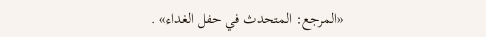«المرجع: المتحدث في حفل الغداء» .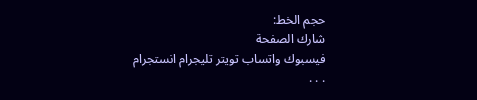حجم الخط:
شارك الصفحة
فيسبوك واتساب تويتر تليجرام انستجرام
. . .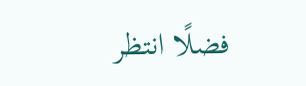فضلًا انتظر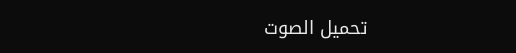تحميل الصوت